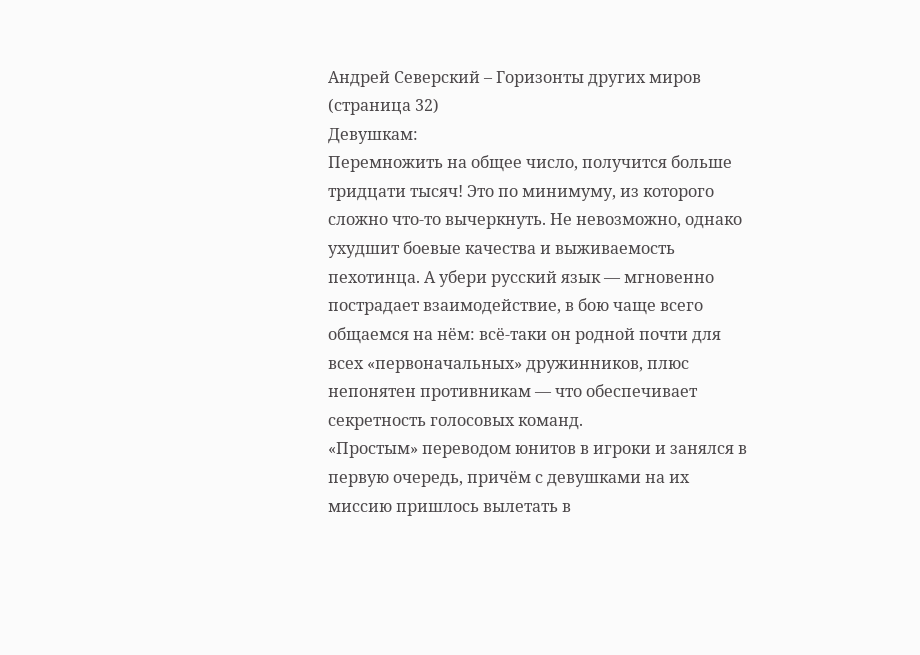Андрей Северский – Горизонты других миров (страница 32)
Девушкам:
Перемножить на общее число, получится больше тридцати тысяч! Это по минимуму, из которого сложно что-то вычеркнуть. Не невозможно, однако ухудшит боевые качества и выживаемость пехотинца. А убери русский язык — мгновенно пострадает взаимодействие, в бою чаще всего общаемся на нём: всё-таки он родной почти для всех «первоначальных» дружинников, плюс непонятен противникам — что обеспечивает секретность голосовых команд.
«Простым» переводом юнитов в игроки и занялся в первую очередь, причём с девушками на их миссию пришлось вылетать в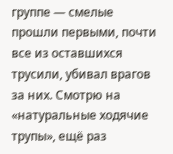группе — смелые прошли первыми, почти все из оставшихся трусили, убивал врагов за них. Смотрю на «натуральные ходячие трупы», ещё раз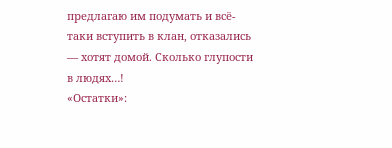предлагаю им подумать и всё-таки вступить в клан, отказались — хотят домой. Сколько глупости в людях…!
«Остатки»: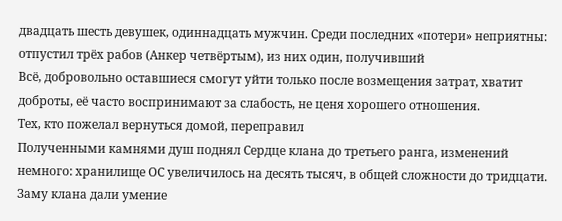двадцать шесть девушек, одиннадцать мужчин. Среди последних «потери» неприятны: отпустил трёх рабов (Анкер четвёртым), из них один, получивший
Всё, добровольно оставшиеся смогут уйти только после возмещения затрат, хватит доброты, её часто воспринимают за слабость, не ценя хорошего отношения.
Тех, кто пожелал вернуться домой, переправил
Полученными камнями душ поднял Сердце клана до третьего ранга, изменений немного: хранилище ОС увеличилось на десять тысяч, в общей сложности до тридцати. Заму клана дали умение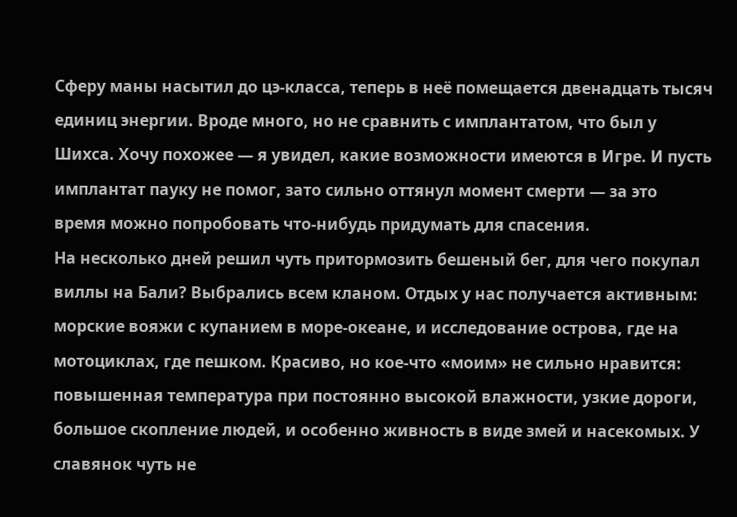Сферу маны насытил до цэ-класса, теперь в неё помещается двенадцать тысяч единиц энергии. Вроде много, но не сравнить с имплантатом, что был у Шихса. Хочу похожее — я увидел, какие возможности имеются в Игре. И пусть имплантат пауку не помог, зато сильно оттянул момент смерти — за это время можно попробовать что-нибудь придумать для спасения.
На несколько дней решил чуть притормозить бешеный бег, для чего покупал виллы на Бали? Выбрались всем кланом. Отдых у нас получается активным: морские вояжи с купанием в море-океане, и исследование острова, где на мотоциклах, где пешком. Красиво, но кое-что «моим» не сильно нравится: повышенная температура при постоянно высокой влажности, узкие дороги, большое скопление людей, и особенно живность в виде змей и насекомых. У славянок чуть не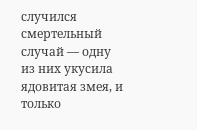случился смертельный случай — одну из них укусила ядовитая змея, и только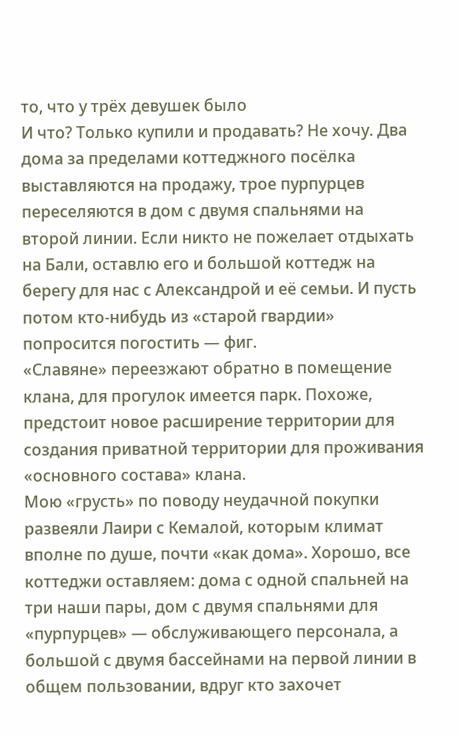то, что у трёх девушек было
И что? Только купили и продавать? Не хочу. Два дома за пределами коттеджного посёлка выставляются на продажу, трое пурпурцев переселяются в дом с двумя спальнями на второй линии. Если никто не пожелает отдыхать на Бали, оставлю его и большой коттедж на берегу для нас с Александрой и её семьи. И пусть потом кто-нибудь из «старой гвардии» попросится погостить — фиг.
«Славяне» переезжают обратно в помещение клана, для прогулок имеется парк. Похоже, предстоит новое расширение территории для создания приватной территории для проживания «основного состава» клана.
Мою «грусть» по поводу неудачной покупки развеяли Лаири с Кемалой, которым климат вполне по душе, почти «как дома». Хорошо, все коттеджи оставляем: дома с одной спальней на три наши пары, дом с двумя спальнями для «пурпурцев» — обслуживающего персонала, а большой с двумя бассейнами на первой линии в общем пользовании, вдруг кто захочет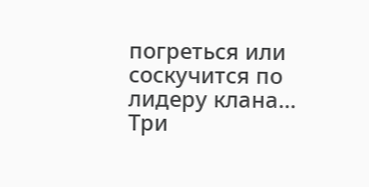погреться или соскучится по лидеру клана…
Три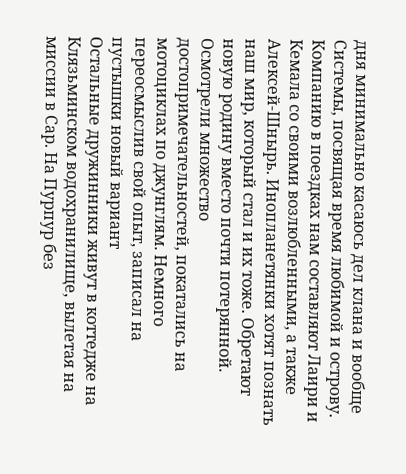дня минимально касаюсь дел клана и вообще Системы, посвящая время любимой и острову. Компанию в поездках нам составляют Лаири и Кемала со своими возлюбленными, а также Алексей-Шнырь. Инопланетянки хотят познать наш мир, который стал и их тоже. Обретают новую родину вместо почти потерянной.
Осмотрели множество достопримечательностей, покатались на мотоциклах по джунглям. Немного переосмыслив свой опыт, записал на пустышки новый вариант
Остальные дружинники живут в коттедже на Клязьминском водохранилище, вылетая на миссии в Сар. На Пурпур без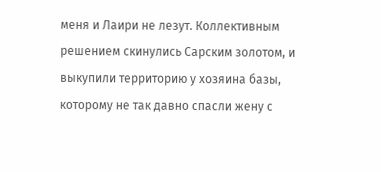меня и Лаири не лезут. Коллективным решением скинулись Сарским золотом, и выкупили территорию у хозяина базы, которому не так давно спасли жену с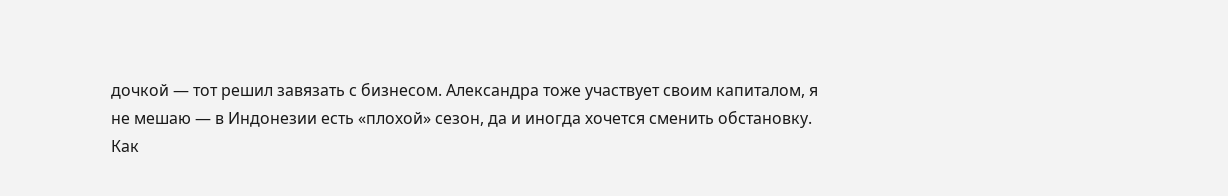дочкой — тот решил завязать с бизнесом. Александра тоже участвует своим капиталом, я не мешаю — в Индонезии есть «плохой» сезон, да и иногда хочется сменить обстановку.
Как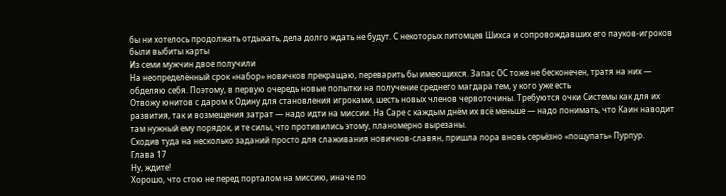бы ни хотелось продолжать отдыхать, дела долго ждать не будут. С некоторых питомцев Шихса и сопровождавших его пауков-игроков были выбиты карты
Из семи мужчин двое получили
На неопределённый срок «набор» новичков прекращаю, переварить бы имеющихся. Запас ОС тоже не бесконечен, тратя на них — обделяю себя. Поэтому, в первую очередь новые попытки на получение среднего магдара тем, у кого уже есть
Отвожу юнитов с даром к Одину для становления игроками, шесть новых членов червоточины. Требуются очки Системы как для их развития, так и возмещения затрат — надо идти на миссии. На Саре с каждым днём их всё меньше — надо понимать, что Каин наводит там нужный ему порядок, и те силы, что противились этому, планомерно вырезаны.
Сходив туда на несколько заданий просто для слаживания новичков-славян, пришла пора вновь серьёзно «пощупать» Пурпур.
Глава 17
Ну, ждите!
Хорошо, что стою не перед порталом на миссию, иначе по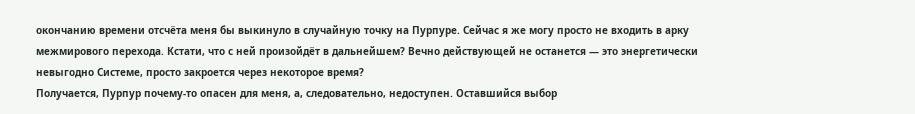окончанию времени отсчёта меня бы выкинуло в случайную точку на Пурпуре. Сейчас я же могу просто не входить в арку межмирового перехода. Кстати, что с ней произойдёт в дальнейшем? Вечно действующей не останется — это энергетически невыгодно Системе, просто закроется через некоторое время?
Получается, Пурпур почему-то опасен для меня, а, следовательно, недоступен. Оставшийся выбор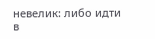невелик: либо идти в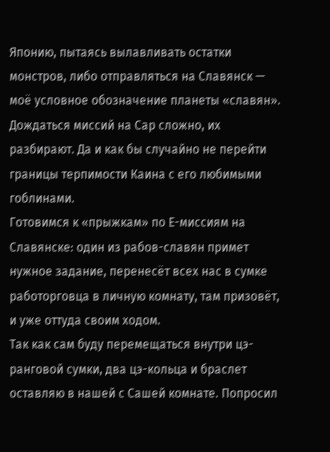Японию, пытаясь вылавливать остатки монстров, либо отправляться на Славянск — моё условное обозначение планеты «славян». Дождаться миссий на Сар сложно, их разбирают. Да и как бы случайно не перейти границы терпимости Каина с его любимыми гоблинами.
Готовимся к «прыжкам» по Е-миссиям на Славянске: один из рабов-славян примет нужное задание, перенесёт всех нас в сумке работорговца в личную комнату, там призовёт, и уже оттуда своим ходом.
Так как сам буду перемещаться внутри цэ-ранговой сумки, два цэ-кольца и браслет оставляю в нашей с Сашей комнате. Попросил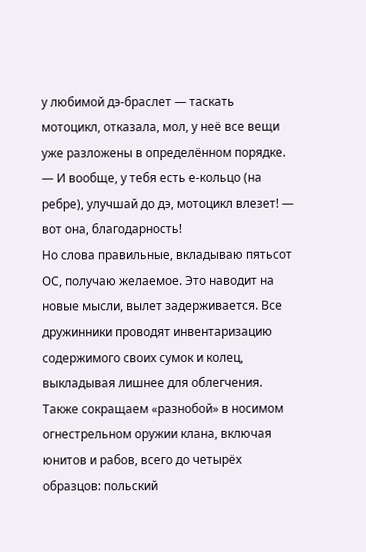у любимой дэ-браслет — таскать мотоцикл, отказала, мол, у неё все вещи уже разложены в определённом порядке.
— И вообще, у тебя есть е-кольцо (на ребре), улучшай до дэ, мотоцикл влезет! — вот она, благодарность!
Но слова правильные, вкладываю пятьсот ОС, получаю желаемое. Это наводит на новые мысли, вылет задерживается. Все дружинники проводят инвентаризацию содержимого своих сумок и колец, выкладывая лишнее для облегчения. Также сокращаем «разнобой» в носимом огнестрельном оружии клана, включая юнитов и рабов, всего до четырёх образцов: польский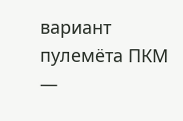вариант пулемёта ПКМ —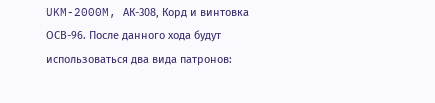UKM-2000M, АК-308, Корд и винтовка ОСВ-96. После данного хода будут использоваться два вида патронов: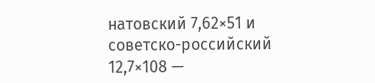натовский 7,62×51 и советско-российский 12,7×108 —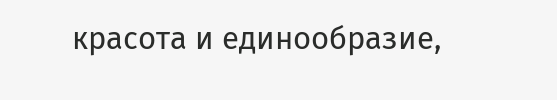красота и единообразие,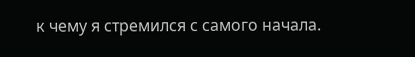к чему я стремился с самого начала.